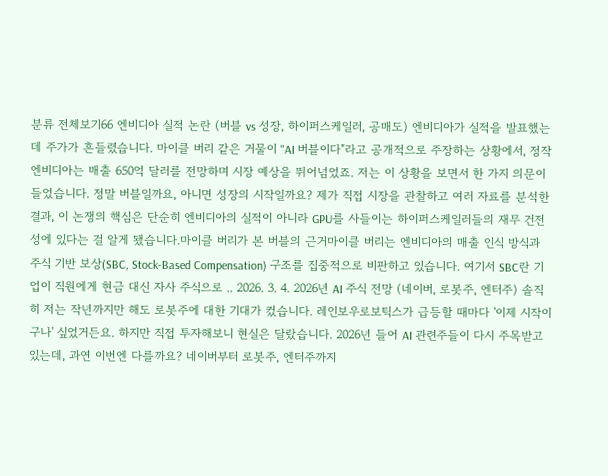분류 전체보기66 엔비디아 실적 논란 (버블 vs 성장, 하이퍼스케일러, 공매도) 엔비디아가 실적을 발표했는데 주가가 흔들렸습니다. 마이클 버리 같은 거물이 "AI 버블이다"라고 공개적으로 주장하는 상황에서, 정작 엔비디아는 매출 650억 달러를 전망하며 시장 예상을 뛰어넘었죠. 저는 이 상황을 보면서 한 가지 의문이 들었습니다. 정말 버블일까요, 아니면 성장의 시작일까요? 제가 직접 시장을 관찰하고 여러 자료를 분석한 결과, 이 논쟁의 핵심은 단순히 엔비디아의 실적이 아니라 GPU를 사들이는 하이퍼스케일러들의 재무 건전성에 있다는 걸 알게 됐습니다.마이클 버리가 본 버블의 근거마이클 버리는 엔비디아의 매출 인식 방식과 주식 기반 보상(SBC, Stock-Based Compensation) 구조를 집중적으로 비판하고 있습니다. 여기서 SBC란 기업이 직원에게 현금 대신 자사 주식으로 .. 2026. 3. 4. 2026년 AI 주식 전망 (네이버, 로봇주, 엔터주) 솔직히 저는 작년까지만 해도 로봇주에 대한 기대가 컸습니다. 레인보우로보틱스가 급등할 때마다 '이제 시작이구나' 싶었거든요. 하지만 직접 투자해보니 현실은 달랐습니다. 2026년 들어 AI 관련주들이 다시 주목받고 있는데, 과연 이번엔 다를까요? 네이버부터 로봇주, 엔터주까지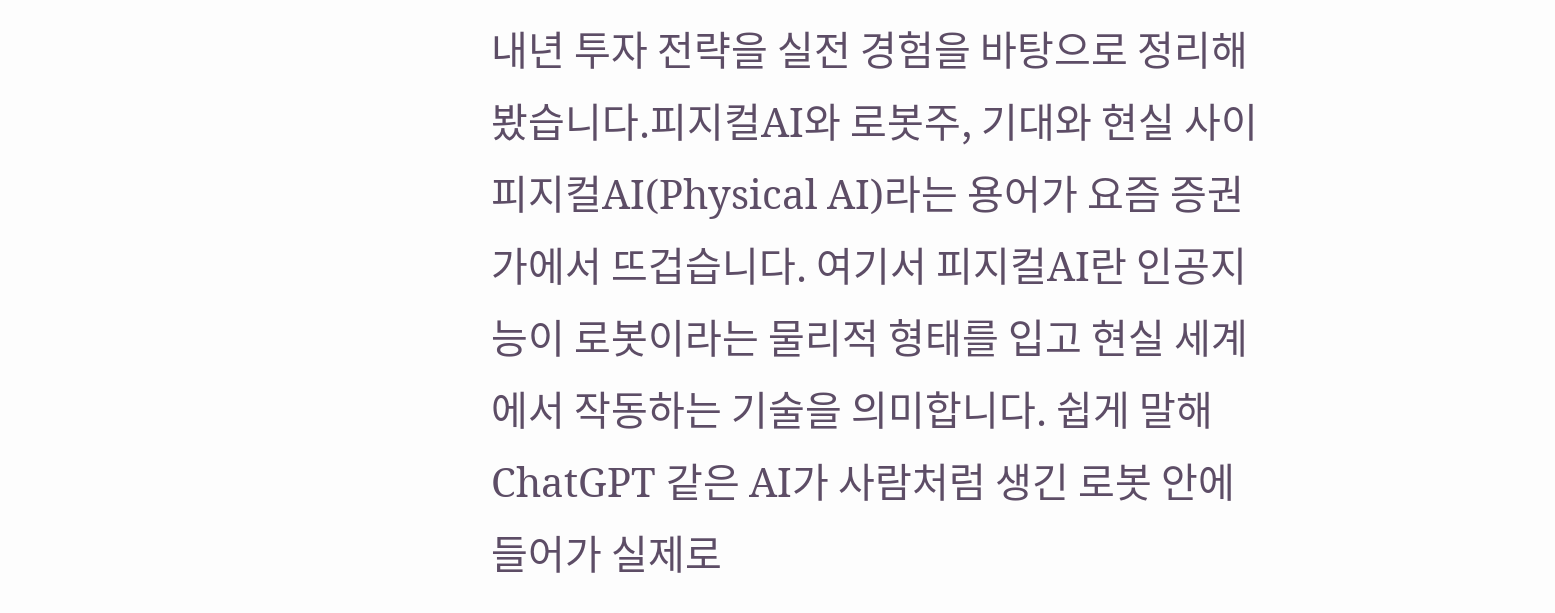내년 투자 전략을 실전 경험을 바탕으로 정리해봤습니다.피지컬AI와 로봇주, 기대와 현실 사이피지컬AI(Physical AI)라는 용어가 요즘 증권가에서 뜨겁습니다. 여기서 피지컬AI란 인공지능이 로봇이라는 물리적 형태를 입고 현실 세계에서 작동하는 기술을 의미합니다. 쉽게 말해 ChatGPT 같은 AI가 사람처럼 생긴 로봇 안에 들어가 실제로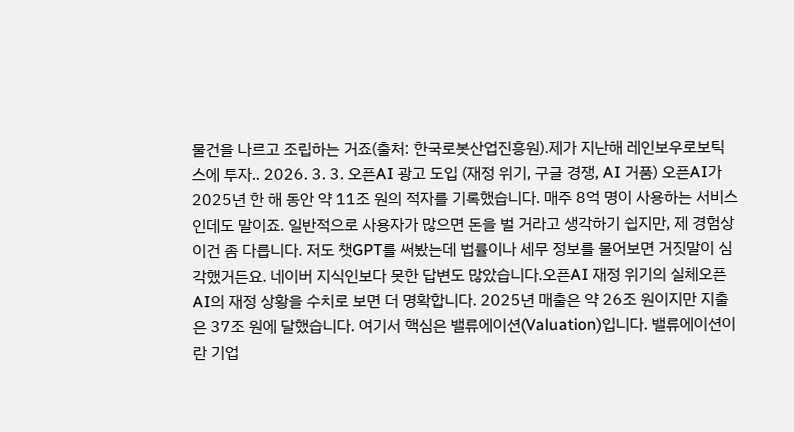물건을 나르고 조립하는 거죠(출처: 한국로봇산업진흥원).제가 지난해 레인보우로보틱스에 투자.. 2026. 3. 3. 오픈AI 광고 도입 (재정 위기, 구글 경쟁, AI 거품) 오픈AI가 2025년 한 해 동안 약 11조 원의 적자를 기록했습니다. 매주 8억 명이 사용하는 서비스인데도 말이죠. 일반적으로 사용자가 많으면 돈을 벌 거라고 생각하기 쉽지만, 제 경험상 이건 좀 다릅니다. 저도 챗GPT를 써봤는데 법률이나 세무 정보를 물어보면 거짓말이 심각했거든요. 네이버 지식인보다 못한 답변도 많았습니다.오픈AI 재정 위기의 실체오픈AI의 재정 상황을 수치로 보면 더 명확합니다. 2025년 매출은 약 26조 원이지만 지출은 37조 원에 달했습니다. 여기서 핵심은 밸류에이션(Valuation)입니다. 밸류에이션이란 기업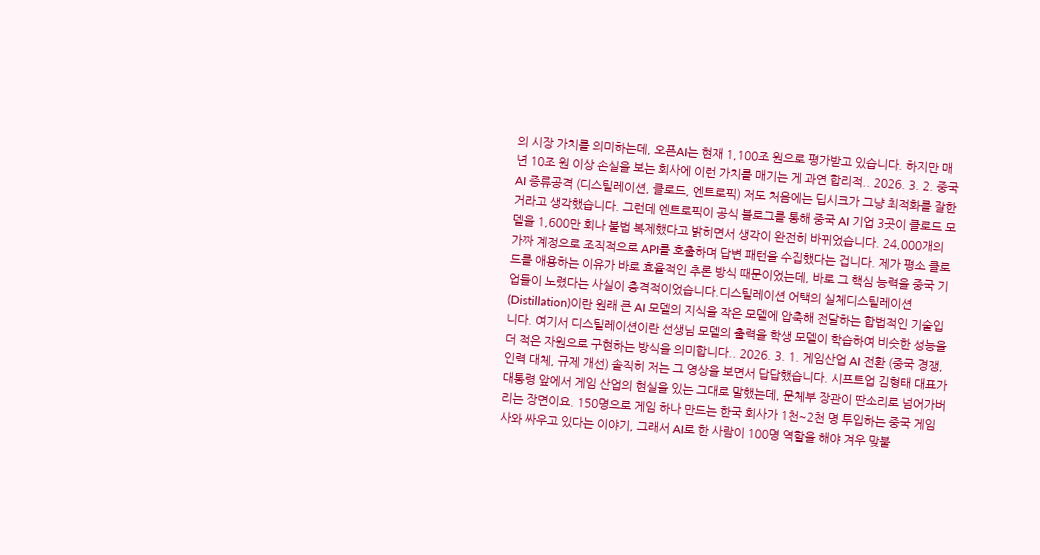의 시장 가치를 의미하는데, 오픈AI는 현재 1,100조 원으로 평가받고 있습니다. 하지만 매년 10조 원 이상 손실을 보는 회사에 이런 가치를 매기는 게 과연 합리적.. 2026. 3. 2. 중국 AI 증류공격 (디스틸레이션, 클로드, 엔트로픽) 저도 처음에는 딥시크가 그냥 최적화를 잘한 거라고 생각했습니다. 그런데 엔트로픽이 공식 블로그를 통해 중국 AI 기업 3곳이 클로드 모델을 1,600만 회나 불법 복제했다고 밝히면서 생각이 완전히 바뀌었습니다. 24,000개의 가짜 계정으로 조직적으로 API를 호출하며 답변 패턴을 수집했다는 겁니다. 제가 평소 클로드를 애용하는 이유가 바로 효율적인 추론 방식 때문이었는데, 바로 그 핵심 능력을 중국 기업들이 노렸다는 사실이 충격적이었습니다.디스틸레이션 어택의 실체디스틸레이션(Distillation)이란 원래 큰 AI 모델의 지식을 작은 모델에 압축해 전달하는 합법적인 기술입니다. 여기서 디스틸레이션이란 선생님 모델의 출력을 학생 모델이 학습하여 비슷한 성능을 더 적은 자원으로 구현하는 방식을 의미합니다.. 2026. 3. 1. 게임산업 AI 전환 (중국 경쟁, 인력 대체, 규제 개선) 솔직히 저는 그 영상을 보면서 답답했습니다. 시프트업 김형태 대표가 대통령 앞에서 게임 산업의 현실을 있는 그대로 말했는데, 문체부 장관이 딴소리로 넘어가버리는 장면이요. 150명으로 게임 하나 만드는 한국 회사가 1천~2천 명 투입하는 중국 게임사와 싸우고 있다는 이야기, 그래서 AI로 한 사람이 100명 역할을 해야 겨우 맞붙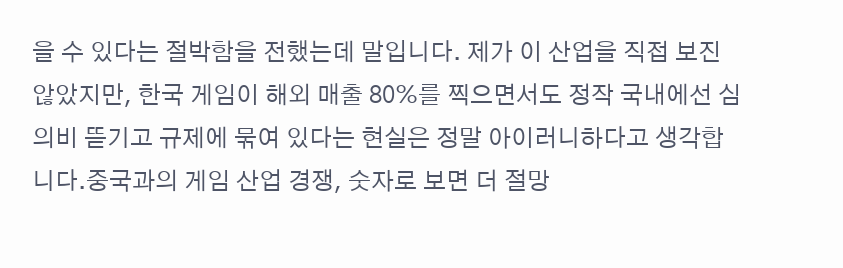을 수 있다는 절박함을 전했는데 말입니다. 제가 이 산업을 직접 보진 않았지만, 한국 게임이 해외 매출 80%를 찍으면서도 정작 국내에선 심의비 뜯기고 규제에 묶여 있다는 현실은 정말 아이러니하다고 생각합니다.중국과의 게임 산업 경쟁, 숫자로 보면 더 절망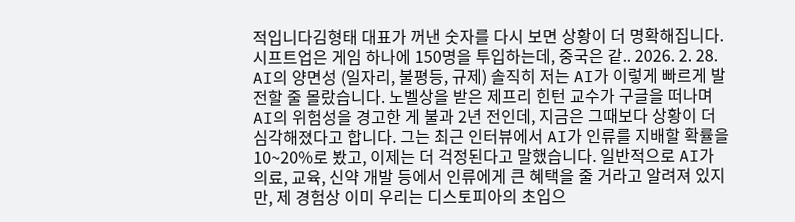적입니다김형태 대표가 꺼낸 숫자를 다시 보면 상황이 더 명확해집니다. 시프트업은 게임 하나에 150명을 투입하는데, 중국은 같.. 2026. 2. 28. AI의 양면성 (일자리, 불평등, 규제) 솔직히 저는 AI가 이렇게 빠르게 발전할 줄 몰랐습니다. 노벨상을 받은 제프리 힌턴 교수가 구글을 떠나며 AI의 위험성을 경고한 게 불과 2년 전인데, 지금은 그때보다 상황이 더 심각해졌다고 합니다. 그는 최근 인터뷰에서 AI가 인류를 지배할 확률을 10~20%로 봤고, 이제는 더 걱정된다고 말했습니다. 일반적으로 AI가 의료, 교육, 신약 개발 등에서 인류에게 큰 혜택을 줄 거라고 알려져 있지만, 제 경험상 이미 우리는 디스토피아의 초입으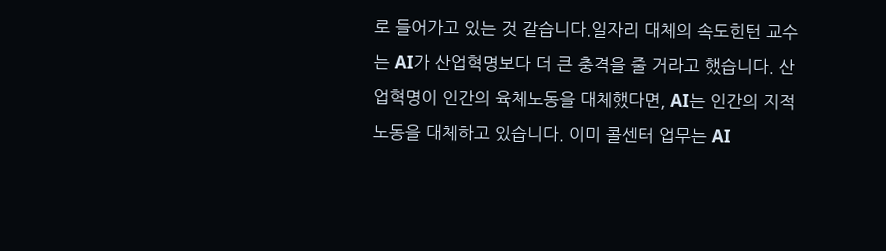로 들어가고 있는 것 같습니다.일자리 대체의 속도힌턴 교수는 AI가 산업혁명보다 더 큰 충격을 줄 거라고 했습니다. 산업혁명이 인간의 육체노동을 대체했다면, AI는 인간의 지적 노동을 대체하고 있습니다. 이미 콜센터 업무는 AI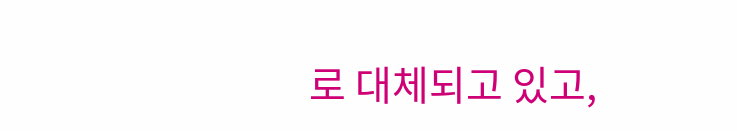로 대체되고 있고,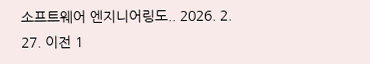소프트웨어 엔지니어링도.. 2026. 2. 27. 이전 1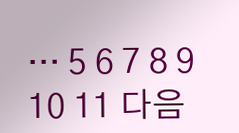··· 5 6 7 8 9 10 11 다음